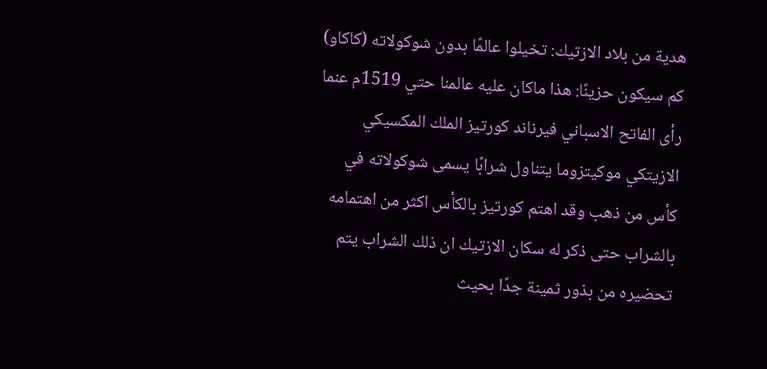هدية من بلاد الازتيك: تخيلوا عالمًا بدون شوكولاته (كاكاو) كم سيكون حزينًا: هذا ماكان عليه عالمنا حتي 1519م عنما رأى الفاتح الاسباني فيرناند كورتيز الملك المكسيكي الازيتكي موكيتزوما يتناول شرابًا يسمى شوكولاته في كأس من ذهب وقد اهتم كورتيز بالكأس اكثر من اهتمامه بالشراب حتى ذكر له سكان الازتيك ان ذلك الشراب يتم تحضيره من بذور ثمينة جدًا بحيث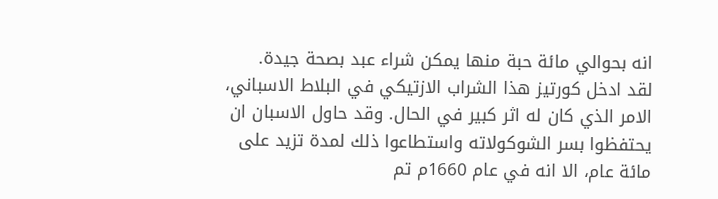انه بحوالي مائة حبة منها يمكن شراء عبد بصحة جيدة.
لقد ادخل كورتيز هذا الشراب الازتيكي في البلاط الاسباني، الامر الذي كان له اثر كبير في الحال. وقد حاول الاسبان ان يحتفظوا بسر الشوكولاته واستطاعوا ذلك لمدة تزيد على مائة عام، الا انه في عام 1660م تم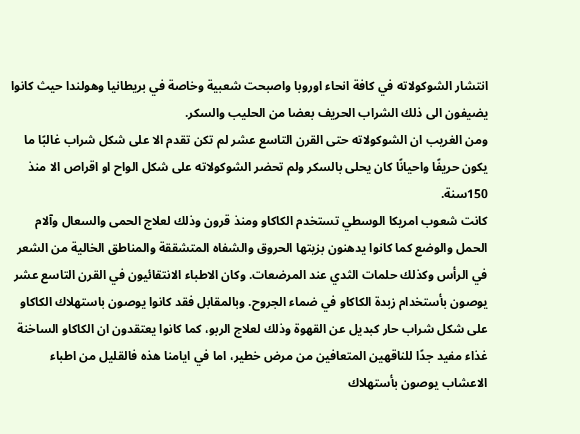انتشار الشوكولاته في كافة انحاء اوروبا واصبحت شعبية وخاصة في بريطانيا وهولندا حيث كانوا يضيفون الى ذلك الشراب الحريف بعضا من الحليب والسكر.
ومن الغريب ان الشوكولاته حتى القرن التاسع عشر لم تكن تقدم الا على شكل شراب غالبًا ما يكون حريفًا واحيانًا كان يحلى بالسكر ولم تحضر الشوكولاته على شكل الواح او اقراص الا منذ 150سنة.
كانت شعوب امريكا الوسطي تستخدم الكاكاو ومنذ قرون وذلك لعلاج الحمى والسعال وآلام الحمل والوضع كما كانوا يدهنون بزيتها الحروق والشفاه المتشققة والمناطق الخالية من الشعر في الرأس وكذلك حلمات الثدي عند المرضعات. وكان الاطباء الانتقائيون في القرن التاسع عشر يوصون بأستخدام زبدة الكاكاو في ضماء الجروح. وبالمقابل فقد كانوا يوصون باستهلاك الكاكاو على شكل شراب حار كبديل عن القهوة وذلك لعلاج الربو، كما كانوا يعتقدون ان الكاكاو الساخنة غذاء مفيد جدًا للناقهين المتعافين من مرض خطير، اما في ايامنا هذه فالقليل من اطباء الاعشاب يوصون بأستهلاك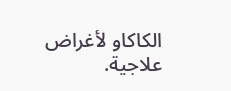الكاكاو لأغراض علاجية.